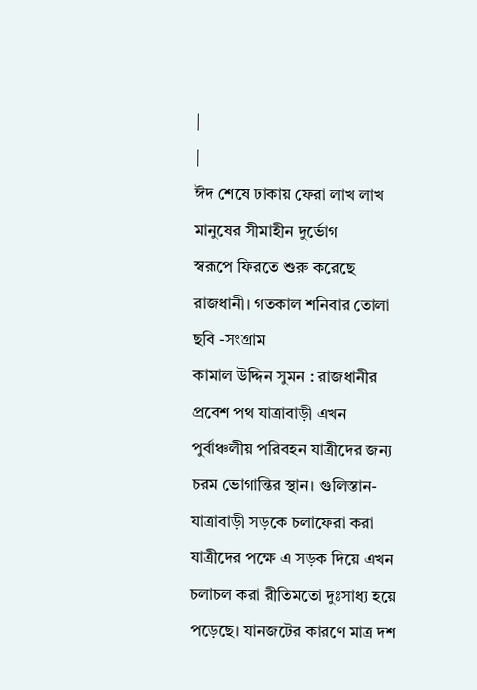|
|
ঈদ শেষে ঢাকায় ফেরা লাখ লাখ মানুষের সীমাহীন দুর্ভোগ
স্বরূপে ফিরতে শুরু করেছে রাজধানী। গতকাল শনিবার তোলা ছবি -সংগ্রাম
কামাল উদ্দিন সুমন : রাজধানীর প্রবেশ পথ যাত্রাবাড়ী এখন পুর্বাঞ্চলীয় পরিবহন যাত্রীদের জন্য চরম ভোগান্তির স্থান। গুলিস্তান-যাত্রাবাড়ী সড়কে চলাফেরা করা যাত্রীদের পক্ষে এ সড়ক দিয়ে এখন চলাচল করা রীতিমতো দুঃসাধ্য হয়ে পড়েছে। যানজটের কারণে মাত্র দশ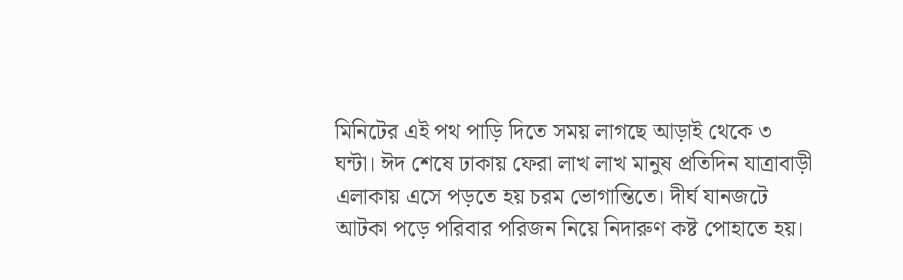মিনিটের এই পথ পাড়ি দিতে সময় লাগছে আড়াই থেকে ৩ ঘন্টা। ঈদ শেষে ঢাকায় ফেরা লাখ লাখ মানুষ প্রতিদিন যাত্রাবাড়ী এলাকায় এসে পড়তে হয় চরম ভোগান্তিতে। দীর্ঘ যানজটে আটকা পড়ে পরিবার পরিজন নিয়ে নিদারুণ কষ্ট পোহাতে হয়।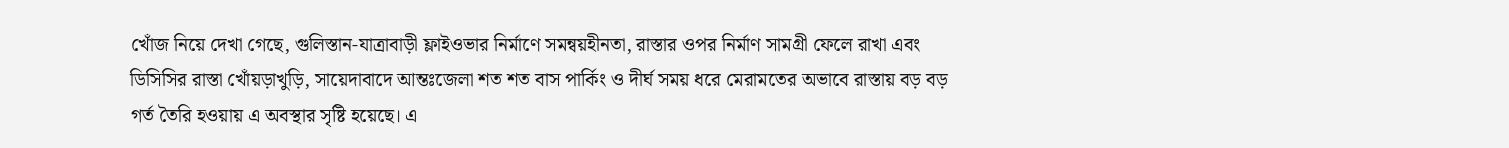খোঁজ নিয়ে দেখা গেছে, গুলিস্তান-যাত্রাবাড়ী ফ্লাইওভার নির্মাণে সমন্বয়হীনতা, রাস্তার ওপর নির্মাণ সামগ্রী ফেলে রাখা এবং ডিসিসির রাস্তা খোঁয়ড়াখুড়ি, সায়েদাবাদে আন্তঃজেলা শত শত বাস পার্কিং ও দীর্ঘ সময় ধরে মেরামতের অভাবে রাস্তায় বড় বড় গর্ত তৈরি হওয়ায় এ অবস্থার সৃষ্টি হয়েছে। এ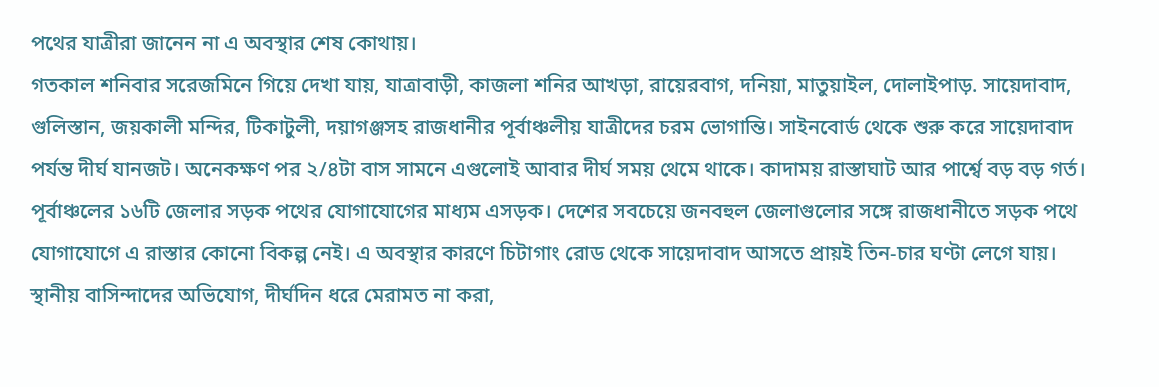পথের যাত্রীরা জানেন না এ অবস্থার শেষ কোথায়।
গতকাল শনিবার সরেজমিনে গিয়ে দেখা যায়, যাত্রাবাড়ী, কাজলা শনির আখড়া, রায়েরবাগ, দনিয়া, মাতুয়াইল, দোলাইপাড়. সায়েদাবাদ, গুলিস্তান, জয়কালী মন্দির, টিকাটুলী, দয়াগঞ্জসহ রাজধানীর পূর্বাঞ্চলীয় যাত্রীদের চরম ভোগান্তি। সাইনবোর্ড থেকে শুরু করে সায়েদাবাদ পর্যন্ত দীর্ঘ যানজট। অনেকক্ষণ পর ২/৪টা বাস সামনে এগুলোই আবার দীর্ঘ সময় থেমে থাকে। কাদাময় রাস্তাঘাট আর পার্শ্বে বড় বড় গর্ত।
পূর্বাঞ্চলের ১৬টি জেলার সড়ক পথের যোগাযোগের মাধ্যম এসড়ক। দেশের সবচেয়ে জনবহুল জেলাগুলোর সঙ্গে রাজধানীতে সড়ক পথে যোগাযোগে এ রাস্তার কোনো বিকল্প নেই। এ অবস্থার কারণে চিটাগাং রোড থেকে সায়েদাবাদ আসতে প্রায়ই তিন-চার ঘণ্টা লেগে যায়।
স্থানীয় বাসিন্দাদের অভিযোগ, দীর্ঘদিন ধরে মেরামত না করা,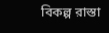বিকল্প রাস্তা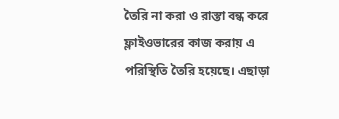তৈরি না করা ও রাস্তা বন্ধ করে ফ্লাইওভারের কাজ করায় এ পরিস্থিতি তৈরি হয়েছে। এছাড়া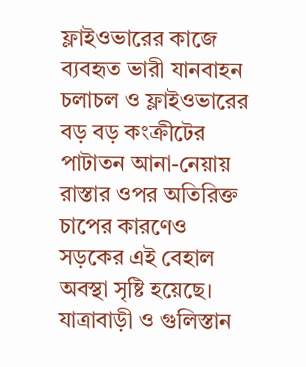ফ্লাইওভারের কাজে ব্যবহৃত ভারী যানবাহন চলাচল ও ফ্লাইওভারের বড় বড় কংক্রীটের পাটাতন আনা-নেয়ায় রাস্তার ওপর অতিরিক্ত চাপের কারণেও সড়কের এই বেহাল অবস্থা সৃষ্টি হয়েছে।
যাত্রাবাড়ী ও গুলিস্তান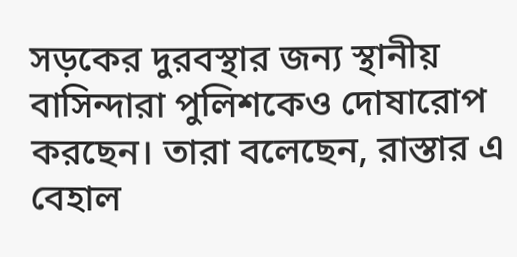সড়কের দুরবস্থার জন্য স্থানীয় বাসিন্দারা পুলিশকেও দোষারোপ করছেন। তারা বলেছেন, রাস্তার এ বেহাল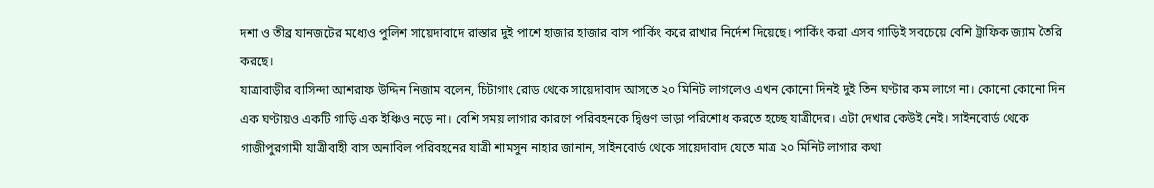দশা ও তীব্র যানজটের মধ্যেও পুলিশ সায়েদাবাদে রাস্তার দুই পাশে হাজার হাজার বাস পার্কিং করে রাখার নির্দেশ দিয়েছে। পার্কিং করা এসব গাড়িই সবচেয়ে বেশি ট্রাফিক জ্যাম তৈরি করছে।
যাত্রাবাড়ীর বাসিন্দা আশরাফ উদ্দিন নিজাম বলেন, চিটাগাং রোড থেকে সায়েদাবাদ আসতে ২০ মিনিট লাগলেও এখন কোনো দিনই দুই তিন ঘণ্টার কম লাগে না। কোনো কোনো দিন এক ঘণ্টায়ও একটি গাড়ি এক ইঞ্চিও নড়ে না। বেশি সময় লাগার কারণে পরিবহনকে দ্বিগুণ ভাড়া পরিশোধ করতে হচ্ছে যাত্রীদের। এটা দেখার কেউই নেই। সাইনবোর্ড থেকে গাজীপুরগামী যাত্রীবাহী বাস অনাবিল পরিবহনের যাত্রী শামসুন নাহার জানান, সাইনবোর্ড থেকে সায়েদাবাদ যেতে মাত্র ২০ মিনিট লাগার কথা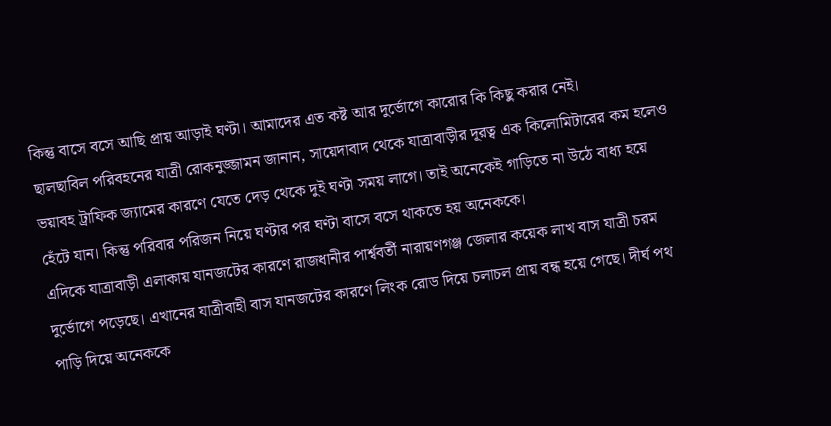কিন্তু বাসে বসে আছি প্রায় আড়াই ঘণ্টা। আমাদের এত কষ্ট আর দুর্ভোগে কারোর কি কিছু করার নেই।
ছালছাবিল পরিবহনের যাত্রী রোকনুজ্জামন জানান, সায়েদাবাদ থেকে যাত্রাবাড়ীর দূরত্ব এক কিলোমিটারের কম হলেও ভয়াবহ ট্রাফিক জ্যামের কারণে যেতে দেড় থেকে দুই ঘণ্টা সময় লাগে। তাই অনেকেই গাড়িতে না উঠে বাধ্য হয়ে হেঁটে যান। কিন্তু পরিবার পরিজন নিয়ে ঘণ্টার পর ঘণ্টা বাসে বসে থাকতে হয় অনেককে।
এদিকে যাত্রাবাড়ী এলাকায় যানজটের কারণে রাজধানীর পার্শ্ববর্তী নারায়ণগঞ্জ জেলার কয়েক লাখ বাস যাত্রী চরম দুর্ভোগে পড়েছে। এখানের যাত্রীবাহী বাস যানজটের কারণে লিংক রোড দিয়ে চলাচল প্রায় বন্ধ হয়ে গেছে। দীর্ঘ পথ পাড়ি দিয়ে অনেককে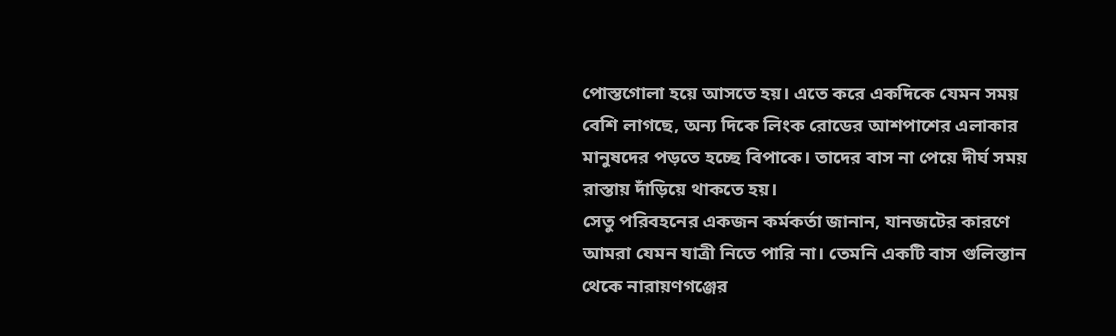পোস্তগোলা হয়ে আসতে হয়। এতে করে একদিকে যেমন সময় বেশি লাগছে, অন্য দিকে লিংক রোডের আশপাশের এলাকার মানুষদের পড়তে হচ্ছে বিপাকে। তাদের বাস না পেয়ে দীর্ঘ সময় রাস্তায় দাঁড়িয়ে থাকতে হয়।
সেতু পরিবহনের একজন কর্মকর্তা জানান, যানজটের কারণে আমরা যেমন যাত্রী নিতে পারি না। তেমনি একটি বাস গুলিস্তান থেকে নারায়ণগঞ্জের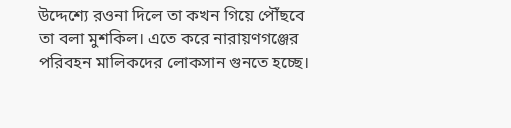উদ্দেশ্যে রওনা দিলে তা কখন গিয়ে পৌঁছবে তা বলা মুশকিল। এতে করে নারায়ণগঞ্জের পরিবহন মালিকদের লোকসান গুনতে হচ্ছে।